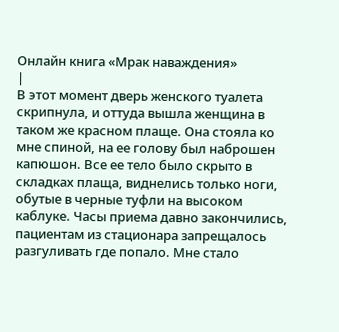Онлайн книга «Мрак наваждения»
|
В этот момент дверь женского туалета скрипнула, и оттуда вышла женщина в таком же красном плаще. Она стояла ко мне спиной, на ее голову был наброшен капюшон. Все ее тело было скрыто в складках плаща, виднелись только ноги, обутые в черные туфли на высоком каблуке. Часы приема давно закончились, пациентам из стационара запрещалось разгуливать где попало. Мне стало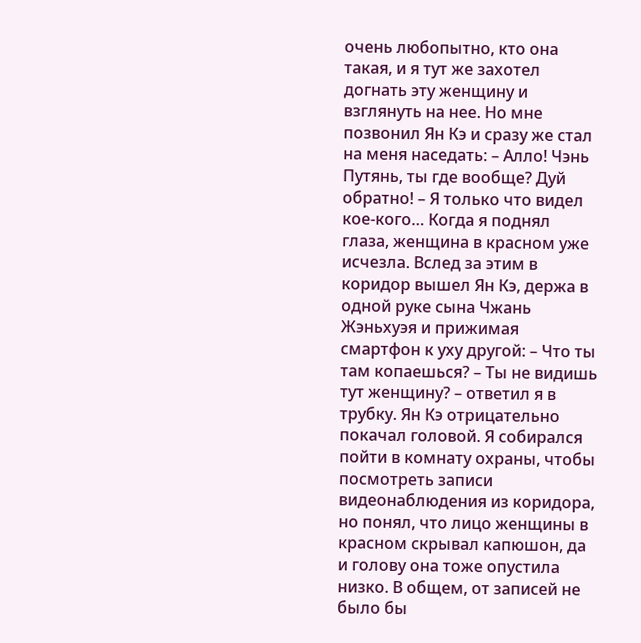очень любопытно, кто она такая, и я тут же захотел догнать эту женщину и взглянуть на нее. Но мне позвонил Ян Кэ и сразу же стал на меня наседать: – Алло! Чэнь Путянь, ты где вообще? Дуй обратно! – Я только что видел кое-кого… Когда я поднял глаза, женщина в красном уже исчезла. Вслед за этим в коридор вышел Ян Кэ, держа в одной руке сына Чжань Жэньхуэя и прижимая смартфон к уху другой: – Что ты там копаешься? – Ты не видишь тут женщину? – ответил я в трубку. Ян Кэ отрицательно покачал головой. Я собирался пойти в комнату охраны, чтобы посмотреть записи видеонаблюдения из коридора, но понял, что лицо женщины в красном скрывал капюшон, да и голову она тоже опустила низко. В общем, от записей не было бы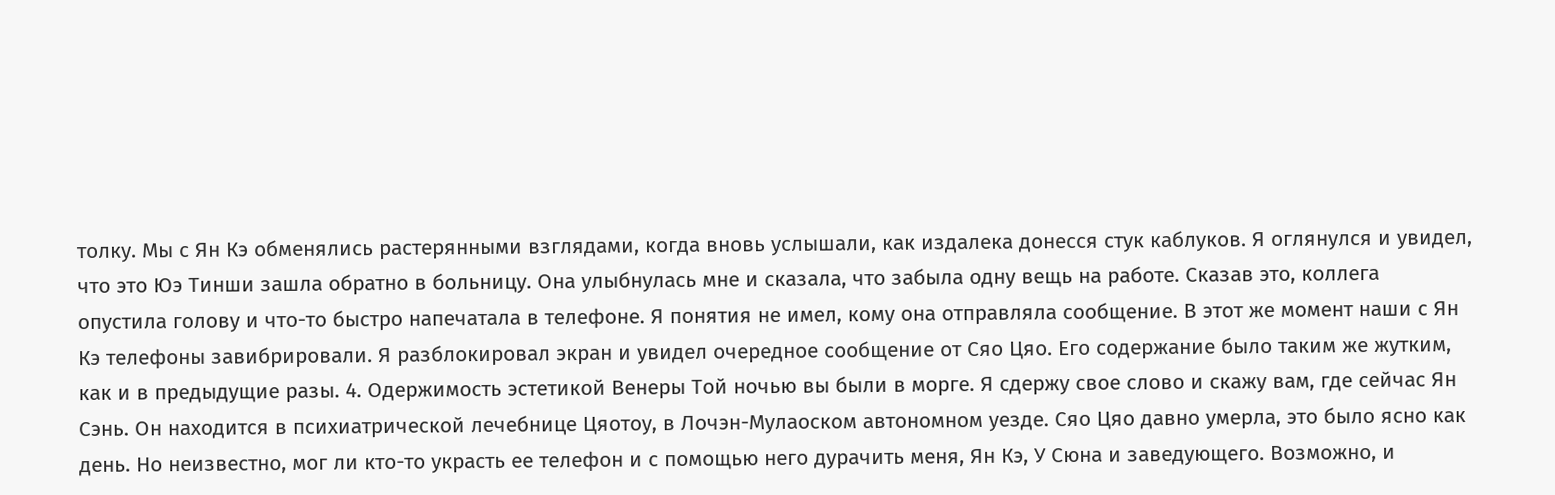толку. Мы с Ян Кэ обменялись растерянными взглядами, когда вновь услышали, как издалека донесся стук каблуков. Я оглянулся и увидел, что это Юэ Тинши зашла обратно в больницу. Она улыбнулась мне и сказала, что забыла одну вещь на работе. Сказав это, коллега опустила голову и что-то быстро напечатала в телефоне. Я понятия не имел, кому она отправляла сообщение. В этот же момент наши с Ян Кэ телефоны завибрировали. Я разблокировал экран и увидел очередное сообщение от Сяо Цяо. Его содержание было таким же жутким, как и в предыдущие разы. 4. Одержимость эстетикой Венеры Той ночью вы были в морге. Я сдержу свое слово и скажу вам, где сейчас Ян Сэнь. Он находится в психиатрической лечебнице Цяотоу, в Лочэн-Мулаоском автономном уезде. Сяо Цяо давно умерла, это было ясно как день. Но неизвестно, мог ли кто-то украсть ее телефон и с помощью него дурачить меня, Ян Кэ, У Сюна и заведующего. Возможно, и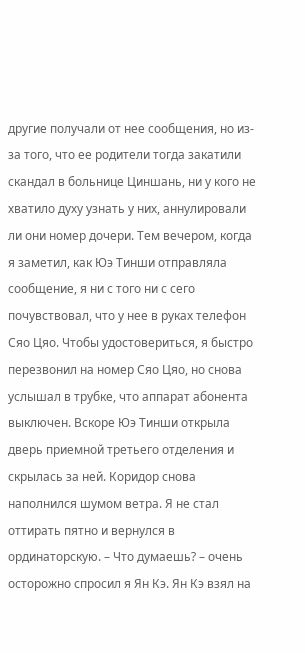другие получали от нее сообщения, но из-за того, что ее родители тогда закатили скандал в больнице Циншань, ни у кого не хватило духу узнать у них, аннулировали ли они номер дочери. Тем вечером, когда я заметил, как Юэ Тинши отправляла сообщение, я ни с того ни с сего почувствовал, что у нее в руках телефон Сяо Цяо. Чтобы удостовериться, я быстро перезвонил на номер Сяо Цяо, но снова услышал в трубке, что аппарат абонента выключен. Вскоре Юэ Тинши открыла дверь приемной третьего отделения и скрылась за ней. Коридор снова наполнился шумом ветра. Я не стал оттирать пятно и вернулся в ординаторскую. – Что думаешь? – очень осторожно спросил я Ян Кэ. Ян Кэ взял на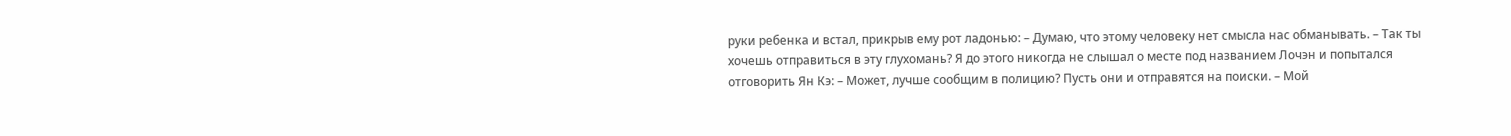руки ребенка и встал, прикрыв ему рот ладонью: – Думаю, что этому человеку нет смысла нас обманывать. – Так ты хочешь отправиться в эту глухомань? Я до этого никогда не слышал о месте под названием Лочэн и попытался отговорить Ян Кэ: – Может, лучше сообщим в полицию? Пусть они и отправятся на поиски. – Мой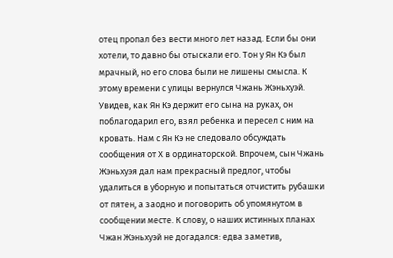отец пропал без вести много лет назад. Если бы они хотели, то давно бы отыскали его. Тон у Ян Кэ был мрачный, но его слова были не лишены смысла. К этому времени с улицы вернулся Чжань Жэньхуэй. Увидев, как Ян Кэ держит его сына на руках, он поблагодарил его, взял ребенка и пересел с ним на кровать. Нам с Ян Кэ не следовало обсуждать сообщения от Х в ординаторской. Впрочем, сын Чжань Жэньхуэя дал нам прекрасный предлог, чтобы удалиться в уборную и попытаться отчистить рубашки от пятен, а заодно и поговорить об упомянутом в сообщении месте. К слову, о наших истинных планах Чжан Жэньхуэй не догадался: едва заметив,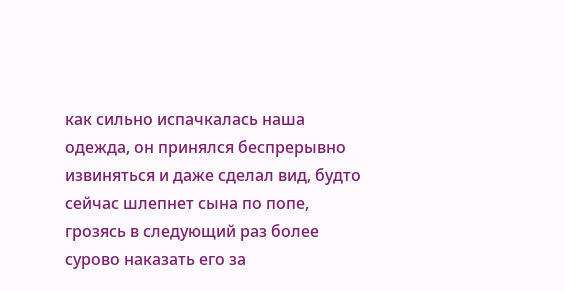как сильно испачкалась наша одежда, он принялся беспрерывно извиняться и даже сделал вид, будто сейчас шлепнет сына по попе, грозясь в следующий раз более сурово наказать его за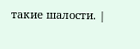такие шалости. |